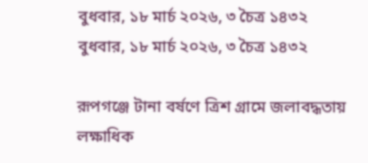বুধবার, ১৮ মার্চ ২০২৬, ৩ চৈত্র ১৪৩২
বুধবার, ১৮ মার্চ ২০২৬, ৩ চৈত্র ১৪৩২

রূপগঞ্জে টানা বর্ষণে ত্রিশ গ্রামে জলাবদ্ধতায় লক্ষাধিক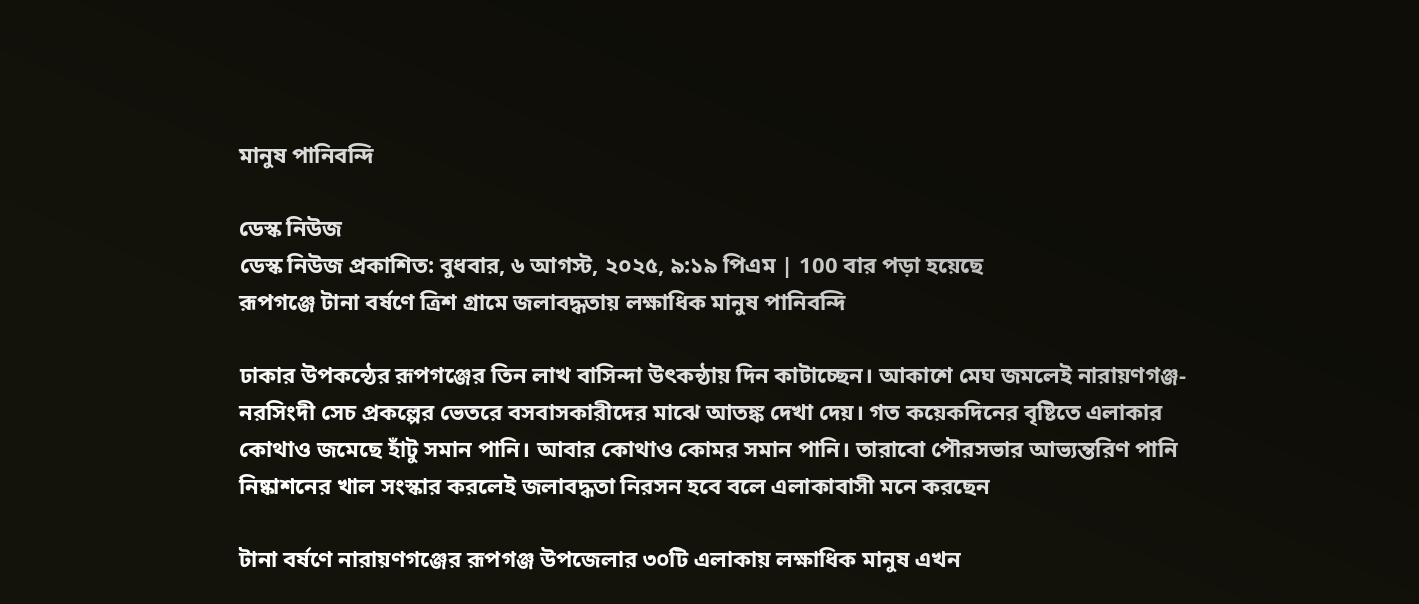মানুষ পানিবন্দি

ডেস্ক নিউজ
ডেস্ক নিউজ প্রকাশিত: বুধবার, ৬ আগস্ট, ২০২৫, ৯:১৯ পিএম | 100 বার পড়া হয়েছে
রূপগঞ্জে টানা বর্ষণে ত্রিশ গ্রামে জলাবদ্ধতায় লক্ষাধিক মানুষ পানিবন্দি

ঢাকার উপকন্ঠের রূপগঞ্জের তিন লাখ বাসিন্দা উৎকন্ঠায় দিন কাটাচ্ছেন। আকাশে মেঘ জমলেই নারায়ণগঞ্জ-নরসিংদী সেচ প্রকল্পের ভেতরে বসবাসকারীদের মাঝে আতঙ্ক দেখা দেয়। গত কয়েকদিনের বৃষ্টিতে এলাকার কোথাও জমেছে হাঁটু সমান পানি। আবার কোথাও কোমর সমান পানি। তারাবো পৌরসভার আভ্যন্তরিণ পানি নিষ্কাশনের খাল সংস্কার করলেই জলাবদ্ধতা নিরসন হবে বলে এলাকাবাসী মনে করছেন

টানা বর্ষণে নারায়ণগঞ্জের রূপগঞ্জ উপজেলার ৩০টি এলাকায় লক্ষাধিক মানুষ এখন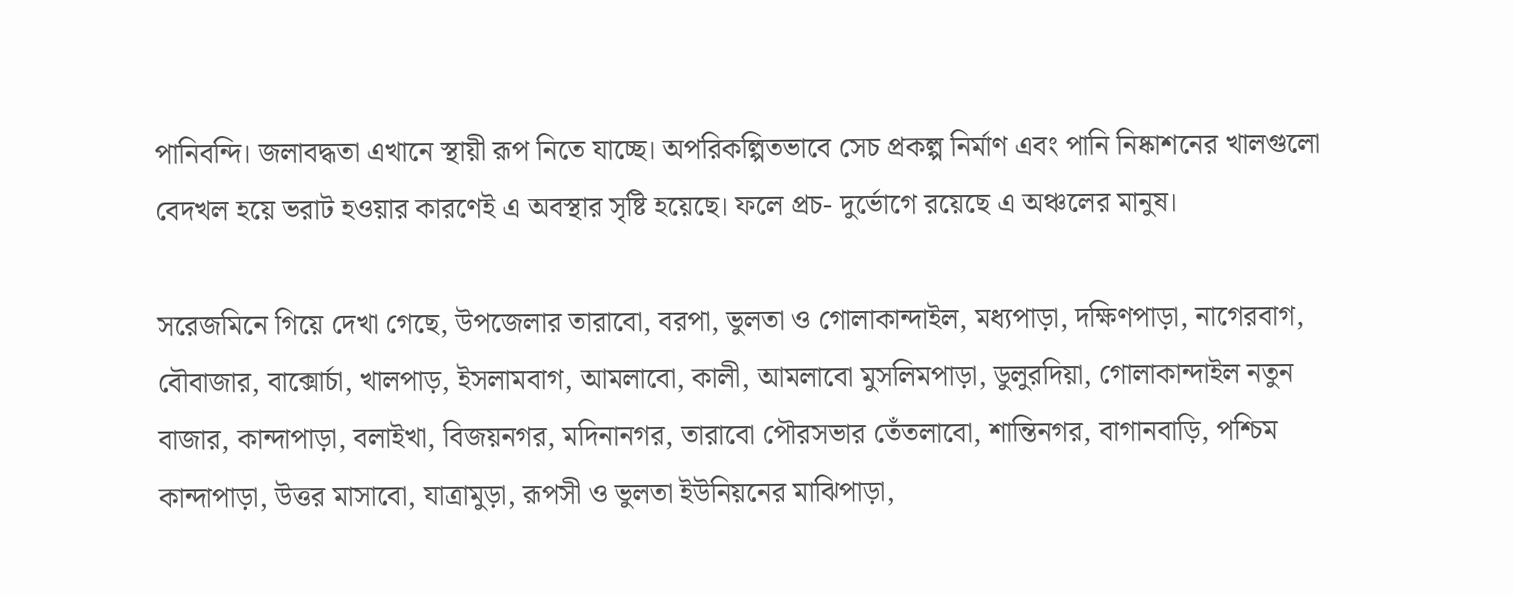পানিবন্দি। জলাবদ্ধতা এখানে স্থায়ী রূপ নিতে যাচ্ছে। অপরিকল্পিতভাবে সেচ প্রকল্প নির্মাণ এবং পানি নিষ্কাশনের খালগুলো বেদখল হয়ে ভরাট হওয়ার কারণেই এ অবস্থার সৃষ্টি হয়েছে। ফলে প্রচ- দুর্ভোগে রয়েছে এ অঞ্চলের মানুষ।

সরেজমিনে গিয়ে দেখা গেছে, উপজেলার তারাবো, বরপা, ভুলতা ও গোলাকান্দাইল, মধ্যপাড়া, দক্ষিণপাড়া, নাগেরবাগ, বৌবাজার, বাক্সোর্চা, খালপাড়, ইসলামবাগ, আমলাবো, কালী, আমলাবো মুসলিমপাড়া, ডুলুরদিয়া, গোলাকান্দাইল নতুন বাজার, কান্দাপাড়া, বলাইখা, বিজয়নগর, মদিনানগর, তারাবো পৌরসভার তেঁতলাবো, শান্তিনগর, বাগানবাড়ি, পশ্চিম কান্দাপাড়া, উত্তর মাসাবো, যাত্রামুড়া, রূপসী ও ভুলতা ইউনিয়নের মাঝিপাড়া,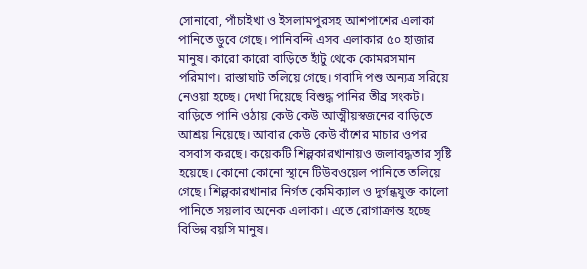সোনাবো, পাঁচাইখা ও ইসলামপুরসহ আশপাশের এলাকা পানিতে ডুবে গেছে। পানিবন্দি এসব এলাকার ৫০ হাজার মানুষ। কারো কারো বাড়িতে হাঁটু থেকে কোমরসমান পরিমাণ। রাস্তাঘাট তলিয়ে গেছে। গবাদি পশু অন্যত্র সরিয়ে নেওয়া হচ্ছে। দেখা দিয়েছে বিশুদ্ধ পানির তীব্র সংকট। বাড়িতে পানি ওঠায় কেউ কেউ আত্মীয়স্বজনের বাড়িতে আশ্রয় নিয়েছে। আবার কেউ কেউ বাঁশের মাচার ওপর বসবাস করছে। কয়েকটি শিল্পকারখানায়ও জলাবদ্ধতার সৃষ্টি হয়েছে। কোনো কোনো স্থানে টিউবওয়েল পানিতে তলিয়ে গেছে। শিল্পকারখানার নির্গত কেমিক্যাল ও দুর্গন্ধযুক্ত কালো পানিতে সয়লাব অনেক এলাকা। এতে রোগাক্রান্ত হচ্ছে বিভিন্ন বয়সি মানুষ।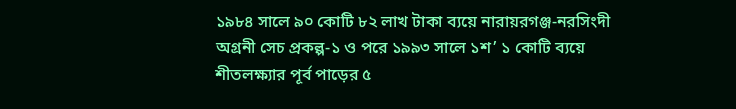১৯৮৪ সালে ৯০ কোটি ৮২ লাখ টাকা ব্যয়ে নারায়রগঞ্জ-নরসিংদী অগ্রনী সেচ প্রকল্প-১ ও পরে ১৯৯৩ সালে ১শ’ ১ কোটি ব্যয়ে শীতলক্ষ্যার পূর্ব পাড়ের ৫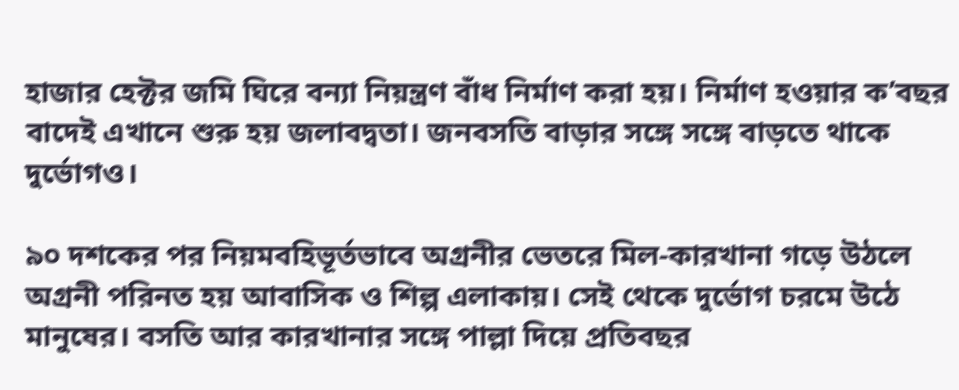হাজার হেক্টর জমি ঘিরে বন্যা নিয়ন্ত্রণ বাঁধ নির্মাণ করা হয়। নির্মাণ হওয়ার ক’বছর বাদেই এখানে শুরু হয় জলাবদ্বতা। জনবসতি বাড়ার সঙ্গে সঙ্গে বাড়তে থাকে দুর্ভোগও।

৯০ দশকের পর নিয়মবহিভূর্তভাবে অগ্রনীর ভেতরে মিল-কারখানা গড়ে উঠলে অগ্রনী পরিনত হয় আবাসিক ও শিল্প এলাকায়। সেই থেকে দুর্ভোগ চরমে উঠে মানুষের। বসতি আর কারখানার সঙ্গে পাল্লা দিয়ে প্রতিবছর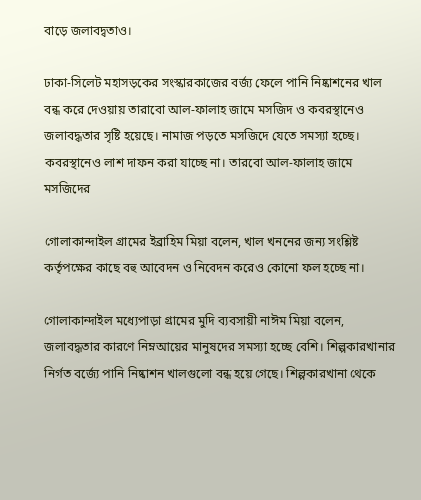বাড়ে জলাবদ্বতাও।

ঢাকা-সিলেট মহাসড়কের সংস্কারকাজের বর্জ্য ফেলে পানি নিষ্কাশনের খাল বন্ধ করে দেওয়ায় তারাবো আল-ফালাহ জামে মসজিদ ও কবরস্থানেও জলাবদ্ধতার সৃষ্টি হয়েছে। নামাজ পড়তে মসজিদে যেতে সমস্যা হচ্ছে। কবরস্থানেও লাশ দাফন করা যাচ্ছে না। তারবো আল-ফালাহ জামে মসজিদের

গোলাকান্দাইল গ্রামের ইব্রাহিম মিয়া বলেন, খাল খননের জন্য সংশ্লিষ্ট কর্তৃপক্ষের কাছে বহু আবেদন ও নিবেদন করেও কোনো ফল হচ্ছে না।

গোলাকান্দাইল মধ্যেপাড়া গ্রামের মুদি ব্যবসায়ী নাঈম মিয়া বলেন, জলাবদ্ধতার কারণে নিম্নআয়ের মানুষদের সমস্যা হচ্ছে বেশি। শিল্পকারখানার নির্গত বর্জ্যে পানি নিষ্কাশন খালগুলো বন্ধ হয়ে গেছে। শিল্পকারখানা থেকে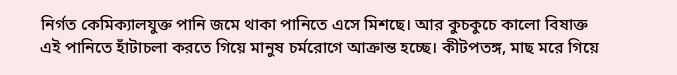নির্গত কেমিক্যালযুক্ত পানি জমে থাকা পানিতে এসে মিশছে। আর কুচকুচে কালো বিষাক্ত এই পানিতে হাঁটাচলা করতে গিয়ে মানুষ চর্মরোগে আক্রান্ত হচ্ছে। কীটপতঙ্গ, মাছ মরে গিয়ে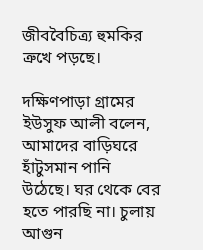জীববৈচিত্র্য হুমকির ত্রুখে পড়ছে।

দক্ষিণপাড়া গ্রামের ইউসুফ আলী বলেন, আমাদের বাড়িঘরে হাঁটুসমান পানি উঠেছে। ঘর থেকে বের হতে পারছি না। চুলায় আগুন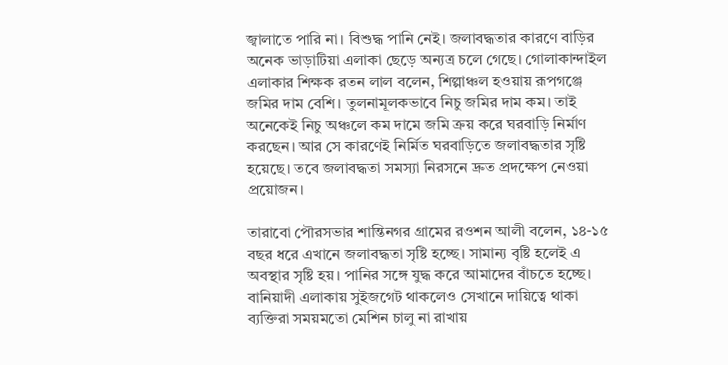জ্বালাতে পারি না। বিশুদ্ধ পানি নেই। জলাবদ্ধতার কারণে বাড়ির অনেক ভাড়াটিয়া এলাকা ছেড়ে অন্যত্র চলে গেছে। গোলাকান্দাইল এলাকার শিক্ষক রতন লাল বলেন, শিল্পাঞ্চল হওয়ায় রূপগঞ্জে জমির দাম বেশি। তুলনামূলকভাবে নিচু জমির দাম কম। তাই অনেকেই নিচু অঞ্চলে কম দামে জমি ক্রয় করে ঘরবাড়ি নির্মাণ করছেন। আর সে কারণেই নির্মিত ঘরবাড়িতে জলাবদ্ধতার সৃষ্টি হয়েছে। তবে জলাবদ্ধতা সমস্যা নিরসনে দ্রুত প্রদক্ষেপ নেওয়া প্রয়োজন।

তারাবো পৌরসভার শান্তিনগর গ্রামের রওশন আলী বলেন, ১৪-১৫ বছর ধরে এখানে জলাবদ্ধতা সৃষ্টি হচ্ছে। সামান্য বৃষ্টি হলেই এ অবস্থার সৃষ্টি হয়। পানির সঙ্গে যুদ্ধ করে আমাদের বাঁচতে হচ্ছে। বানিয়াদী এলাকায় সুইজগেট থাকলেও সেখানে দায়িত্বে থাকা ব্যক্তিরা সময়মতো মেশিন চালু না রাখায়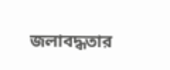জলাবদ্ধতার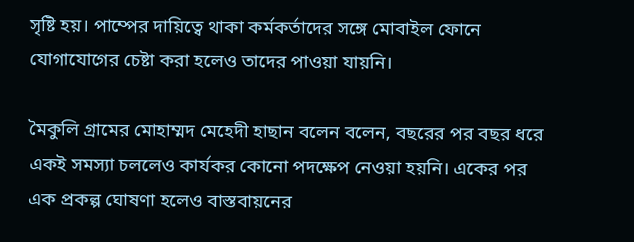সৃষ্টি হয়। পাম্পের দায়িত্বে থাকা কর্মকর্তাদের সঙ্গে মোবাইল ফোনে যোগাযোগের চেষ্টা করা হলেও তাদের পাওয়া যায়নি।

মৈকুলি গ্রামের মোহাম্মদ মেহেদী হাছান বলেন বলেন, বছরের পর বছর ধরে একই সমস্যা চললেও কার্যকর কোনো পদক্ষেপ নেওয়া হয়নি। একের পর এক প্রকল্প ঘোষণা হলেও বাস্তবায়নের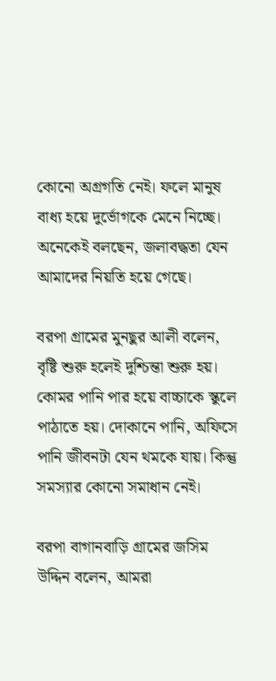কোনো অগ্রগতি নেই। ফলে মানুষ বাধ্য হয়ে দুর্ভোগকে মেনে নিচ্ছে। অনেকেই বলছেন, জলাবদ্ধতা যেন আমাদের নিয়তি হয়ে গেছে।

বরপা গ্রামের মুনছুর আলী বলেন, বৃষ্টি শুরু হলেই দুশ্চিন্তা শুরু হয়। কোমর পানি পার হয়ে বাচ্চাকে স্কুলে পাঠাতে হয়। দোকানে পানি, অফিসে পানি জীবনটা যেন থমকে যায়। কিন্তু সমস্যার কোনো সমাধান নেই।

বরপা বাগানবাড়ি গ্রামের জসিম উদ্দিন বলেন, আমরা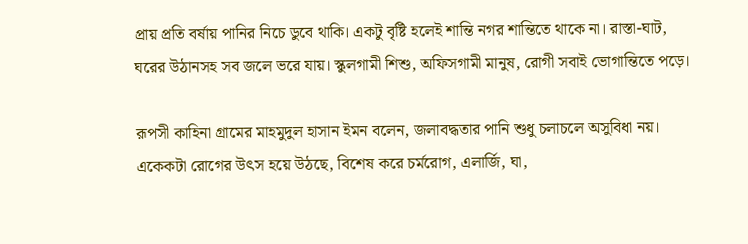প্রায় প্রতি বর্ষায় পানির নিচে ডুবে থাকি। একটু বৃষ্টি হলেই শান্তি নগর শান্তিতে থাকে না। রাস্তা-ঘাট, ঘরের উঠানসহ সব জলে ভরে যায়। স্কুলগামী শিশু, অফিসগামী মানুষ, রোগী সবাই ভোগান্তিতে পড়ে।

রূপসী কাহিনা গ্রামের মাহমুদুল হাসান ইমন বলেন, জলাবদ্ধতার পানি শুধু চলাচলে অসুবিধা নয়। একেকটা রোগের উৎস হয়ে উঠছে, বিশেষ করে চর্মরোগ, এলার্জি, ঘা,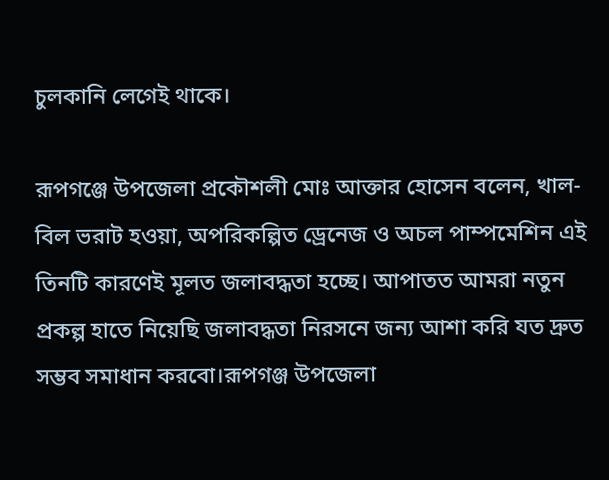চুলকানি লেগেই থাকে।

রূপগঞ্জে উপজেলা প্রকৌশলী মোঃ আক্তার হোসেন বলেন, খাল-বিল ভরাট হওয়া, অপরিকল্পিত ড্রেনেজ ও অচল পাম্পমেশিন এই তিনটি কারণেই মূলত জলাবদ্ধতা হচ্ছে। আপাতত আমরা নতুন প্রকল্প হাতে নিয়েছি জলাবদ্ধতা নিরসনে জন্য আশা করি যত দ্রুত সম্ভব সমাধান করবো।রূপগঞ্জ উপজেলা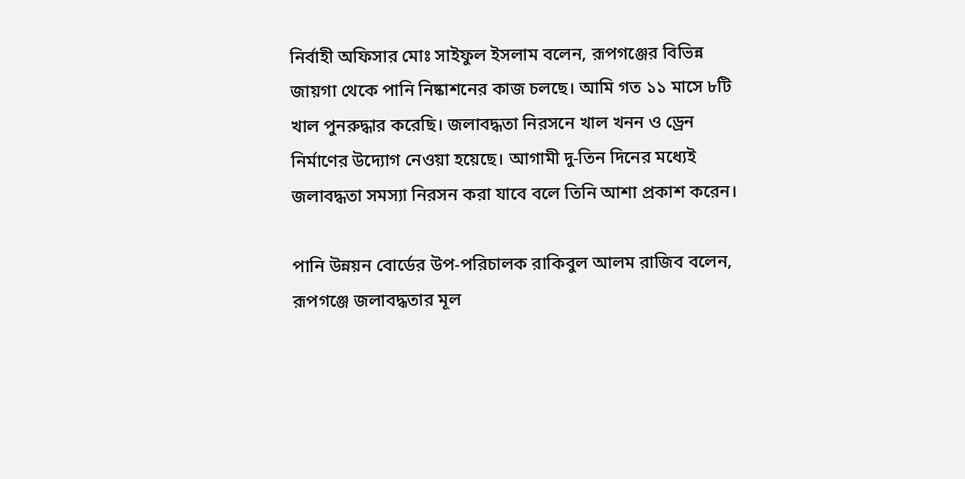নির্বাহী অফিসার মোঃ সাইফুল ইসলাম বলেন, রূপগঞ্জের বিভিন্ন জায়গা থেকে পানি নিষ্কাশনের কাজ চলছে। আমি গত ১১ মাসে ৮টি খাল পুনরুদ্ধার করেছি। জলাবদ্ধতা নিরসনে খাল খনন ও ড্রেন নির্মাণের উদ্যোগ নেওয়া হয়েছে। আগামী দু-তিন দিনের মধ্যেই জলাবদ্ধতা সমস্যা নিরসন করা যাবে বলে তিনি আশা প্রকাশ করেন।

পানি উন্নয়ন বোর্ডের উপ-পরিচালক রাকিবুল আলম রাজিব বলেন, রূপগঞ্জে জলাবদ্ধতার মূল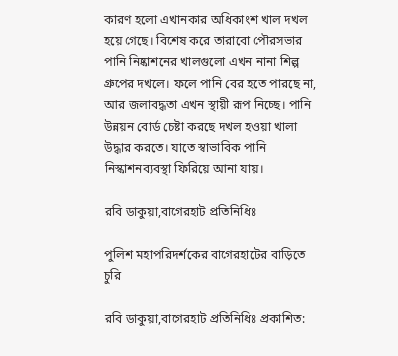কারণ হলো এখানকার অধিকাংশ খাল দখল হয়ে গেছে। বিশেষ করে তারাবো পৌরসভার পানি নিষ্কাশনের খালগুলো এখন নানা শিল্প গ্রুপের দখলে। ফলে পানি বের হতে পারছে না, আর জলাবদ্ধতা এখন স্থায়ী রূপ নিচ্ছে। পানি উন্নয়ন বোর্ড চেষ্টা করছে দখল হওয়া খালা উদ্ধার করতে। যাতে স্বাভাবিক পানি নিস্কাশনব্যবস্থা ফিরিয়ে আনা যায়।

রবি ডাকুয়া,বাগেরহাট প্রতিনিধিঃ

পুলিশ মহাপরিদর্শকের বাগেরহাটের বাড়িতে চুরি

রবি ডাকুয়া,বাগেরহাট প্রতিনিধিঃ প্রকাশিত: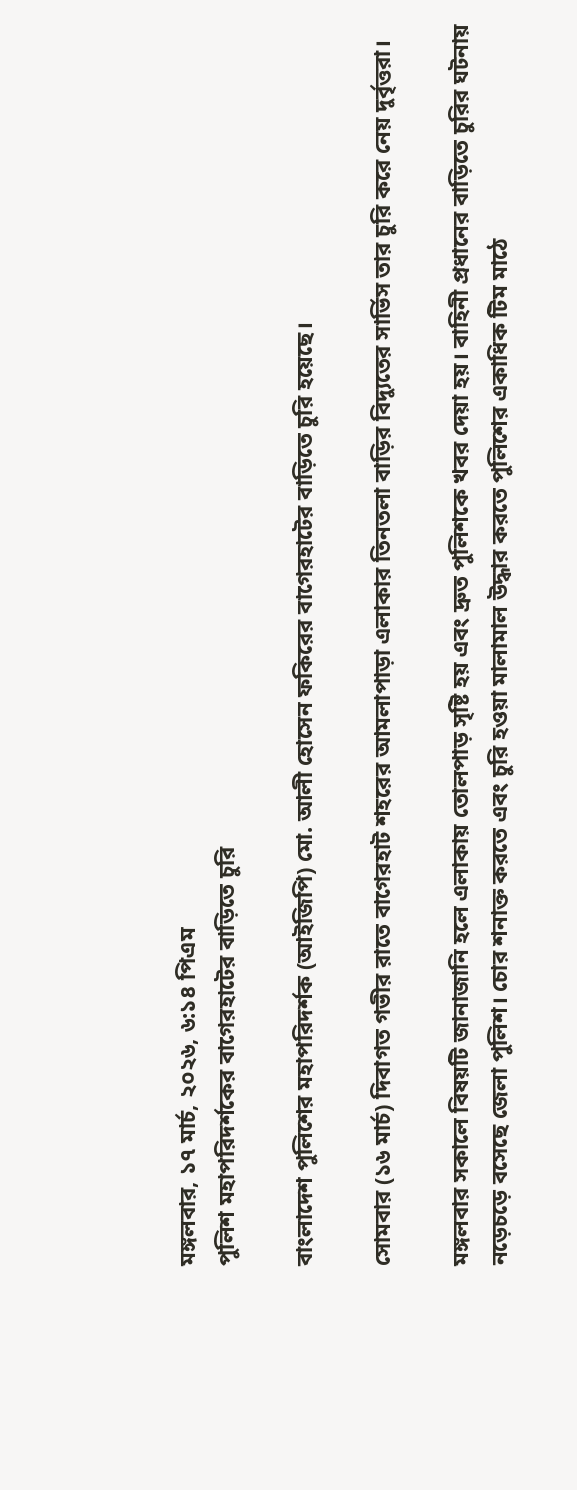মঙ্গলবার, ১৭ মার্চ, ২০২৬, ৬:১৪ পিএম
পুলিশ মহাপরিদর্শকের বাগেরহাটের বাড়িতে চুরি

বাংলাদেশ পুলিশের মহাপরিদর্শক (আইজিপি) মো. আলী হোসেন ফকিরের বাগেরহাটের বাড়িতে চুরি হয়েছে।

সোমবার (১৬ মার্চ) দিবাগত গভীর রাতে বাগেরহাট শহরের আমলাপাড়া এলাকার তিনতলা বাড়ির বিদ্যুতের সার্ভিস তার চুরি করে নেয় দুর্বৃত্তরা।

মঙ্গলবার সকালে বিষয়টি জানাজানি হলে এলাকায় তোলপাড় সৃষ্টি হয় এবং দ্রুত পুলিশকে খবর দেয়া হয়। বাহিনী প্রধানের বাড়িতে চুরির ঘটনায় নড়েচড়ে বসেছে জেলা পুলিশ। চোর শনাক্ত করতে এবং চুরি হওয়া মালামাল উদ্ধার করতে পুলিশের একাধিক টিম মাঠে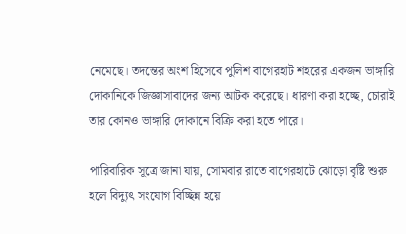নেমেছে। তদন্তের অংশ হিসেবে পুলিশ বাগেরহাট শহরের একজন ভাঙ্গারি দোকানিকে জিজ্ঞাসাবাদের জন্য আটক করেছে। ধারণা করা হচ্ছে, চোরাই তার কোনও ভাঙ্গারি দোকানে বিক্রি করা হতে পারে।

পারিবারিক সূত্রে জানা যায়, সোমবার রাতে বাগেরহাটে ঝোড়ো বৃষ্টি শুরু হলে বিদ্যুৎ সংযোগ বিচ্ছিন্ন হয়ে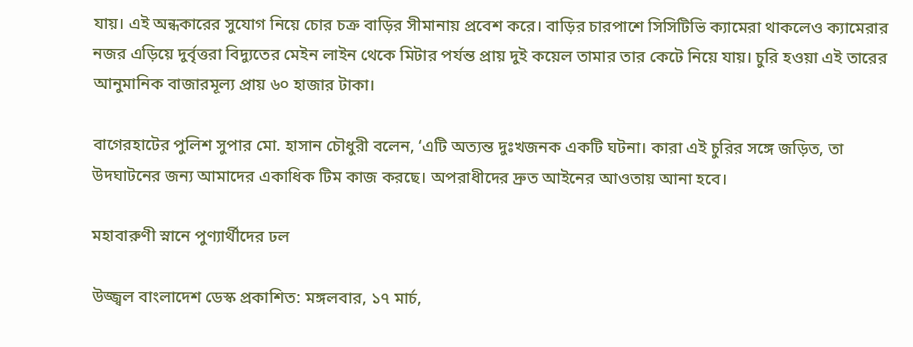যায়। এই অন্ধকারের সুযোগ নিয়ে চোর চক্র বাড়ির সীমানায় প্রবেশ করে। বাড়ির চারপাশে সিসিটিভি ক্যামেরা থাকলেও ক্যামেরার নজর এড়িয়ে দুর্বৃত্তরা বিদ্যুতের মেইন লাইন থেকে মিটার পর্যন্ত প্রায় দুই কয়েল তামার তার কেটে নিয়ে যায়। চুরি হওয়া এই তারের আনুমানিক বাজারমূল্য প্রায় ৬০ হাজার টাকা।

বাগেরহাটের পুলিশ সুপার মো. হাসান চৌধুরী বলেন, ‘এটি অত্যন্ত দুঃখজনক একটি ঘটনা। কারা এই চুরির সঙ্গে জড়িত, তা উদঘাটনের জন্য আমাদের একাধিক টিম কাজ করছে। অপরাধীদের দ্রুত আইনের আওতায় আনা হবে।

মহাবারুণী স্নানে পুণ্যার্থীদের ঢল

উজ্জ্বল বাংলাদেশ ডেস্ক প্রকাশিত: মঙ্গলবার, ১৭ মার্চ,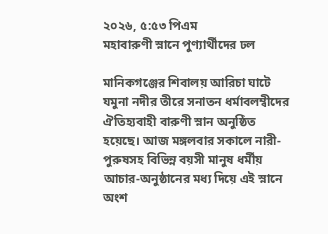২০২৬, ৫:৫৩ পিএম
মহাবারুণী স্নানে পুণ্যার্থীদের ঢল

মানিকগঞ্জের শিবালয় আরিচা ঘাটে যমুনা নদীর তীরে সনাতন ধর্মাবলম্বীদের ঐতিহ্যবাহী বারুণী স্নান অনুষ্ঠিত হয়েছে। আজ মঙ্গলবার সকালে নারী-পুরুষসহ বিভিন্ন বয়সী মানুষ ধর্মীয় আচার-অনুষ্ঠানের মধ্য দিয়ে এই স্নানে অংশ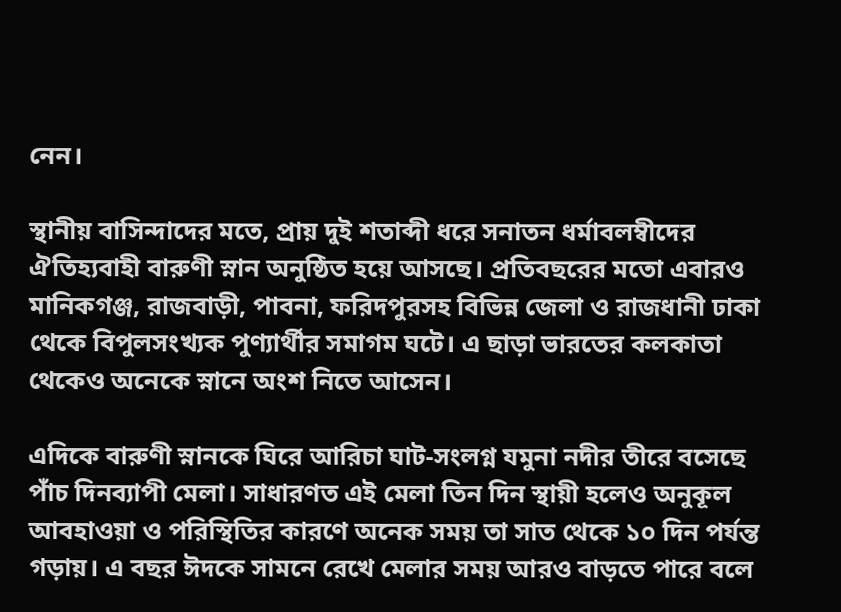নেন।

স্থানীয় বাসিন্দাদের মতে, প্রায় দুই শতাব্দী ধরে সনাতন ধর্মাবলম্বীদের ঐতিহ্যবাহী বারুণী স্নান অনুষ্ঠিত হয়ে আসছে। প্রতিবছরের মতো এবারও মানিকগঞ্জ, রাজবাড়ী, পাবনা, ফরিদপুরসহ বিভিন্ন জেলা ও রাজধানী ঢাকা থেকে বিপুলসংখ্যক পুণ্যার্থীর সমাগম ঘটে। এ ছাড়া ভারতের কলকাতা থেকেও অনেকে স্নানে অংশ নিতে আসেন।

এদিকে বারুণী স্নানকে ঘিরে আরিচা ঘাট-সংলগ্ন যমুনা নদীর তীরে বসেছে পাঁচ দিনব্যাপী মেলা। সাধারণত এই মেলা তিন দিন স্থায়ী হলেও অনুকূল আবহাওয়া ও পরিস্থিতির কারণে অনেক সময় তা সাত থেকে ১০ দিন পর্যন্ত গড়ায়। এ বছর ঈদকে সামনে রেখে মেলার সময় আরও বাড়তে পারে বলে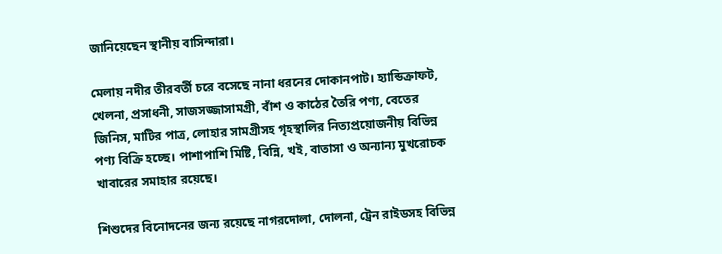জানিয়েছেন স্থানীয় বাসিন্দারা।

মেলায় নদীর তীরবর্তী চরে বসেছে নানা ধরনের দোকানপাট। হ্যান্ডিক্রাফট, খেলনা, প্রসাধনী, সাজসজ্জাসামগ্রী, বাঁশ ও কাঠের তৈরি পণ্য, বেতের জিনিস, মাটির পাত্র, লোহার সামগ্রীসহ গৃহস্থালির নিত্যপ্রয়োজনীয় বিভিন্ন পণ্য বিক্রি হচ্ছে। পাশাপাশি মিষ্টি, বিন্নি, খই, বাতাসা ও অন্যান্য মুখরোচক খাবারের সমাহার রয়েছে।

শিশুদের বিনোদনের জন্য রয়েছে নাগরদোলা, দোলনা, ট্রেন রাইডসহ বিভিন্ন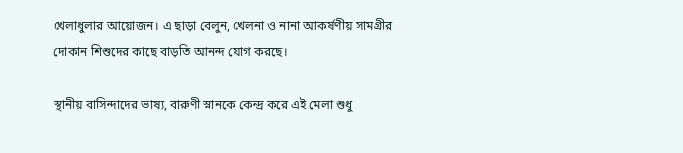খেলাধুলার আয়োজন। এ ছাড়া বেলুন, খেলনা ও নানা আকর্ষণীয় সামগ্রীর দোকান শিশুদের কাছে বাড়তি আনন্দ যোগ করছে।

স্থানীয় বাসিন্দাদের ভাষ্য, বারুণী স্নানকে কেন্দ্র করে এই মেলা শুধু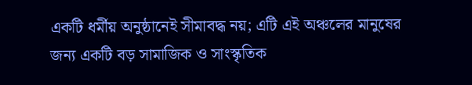একটি ধর্মীয় অনুষ্ঠানেই সীমাবদ্ধ নয়; এটি এই অঞ্চলের মানুষের জন্য একটি বড় সামাজিক ও সাংস্কৃতিক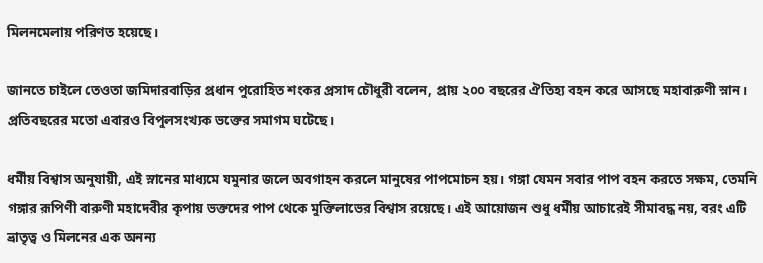মিলনমেলায় পরিণত হয়েছে।

জানতে চাইলে তেওতা জমিদারবাড়ির প্রধান পুরোহিত শংকর প্রসাদ চৌধুরী বলেন, প্রায় ২০০ বছরের ঐতিহ্য বহন করে আসছে মহাবারুণী স্নান। প্রতিবছরের মতো এবারও বিপুলসংখ্যক ভক্তের সমাগম ঘটেছে।

ধর্মীয় বিশ্বাস অনুযায়ী, এই স্নানের মাধ্যমে যমুনার জলে অবগাহন করলে মানুষের পাপমোচন হয়। গঙ্গা যেমন সবার পাপ বহন করতে সক্ষম, তেমনি গঙ্গার রূপিণী বারুণী মহাদেবীর কৃপায় ভক্তদের পাপ থেকে মুক্তিলাভের বিশ্বাস রয়েছে। এই আয়োজন শুধু ধর্মীয় আচারেই সীমাবদ্ধ নয়, বরং এটি ভ্রাতৃত্ব ও মিলনের এক অনন্য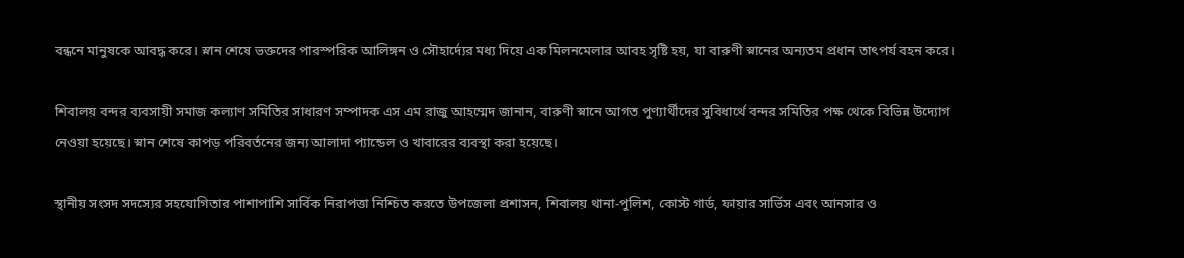বন্ধনে মানুষকে আবদ্ধ করে। স্নান শেষে ভক্তদের পারস্পরিক আলিঙ্গন ও সৌহার্দ্যের মধ্য দিয়ে এক মিলনমেলার আবহ সৃষ্টি হয়, যা বারুণী স্নানের অন্যতম প্রধান তাৎপর্য বহন করে।

শিবালয় বন্দর ব্যবসায়ী সমাজ কল্যাণ সমিতির সাধারণ সম্পাদক এস এম রাজু আহম্মেদ জানান, বারুণী স্নানে আগত পুণ্যার্থীদের সুবিধার্থে বন্দর সমিতির পক্ষ থেকে বিভিন্ন উদ্যোগ নেওয়া হয়েছে। স্নান শেষে কাপড় পরিবর্তনের জন্য আলাদা প্যান্ডেল ও খাবারের ব্যবস্থা করা হয়েছে।

স্থানীয় সংসদ সদস্যের সহযোগিতার পাশাপাশি সার্বিক নিরাপত্তা নিশ্চিত করতে উপজেলা প্রশাসন, শিবালয় থানা-পুলিশ, কোস্ট গার্ড, ফায়ার সার্ভিস এবং আনসার ও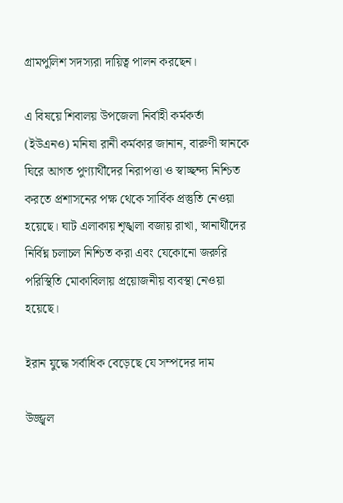গ্রামপুলিশ সদস্যরা দায়িত্ব পালন করছেন।

এ বিষয়ে শিবালয় উপজেলা নির্বাহী কর্মকর্তা (ইউএনও) মনিষা রানী কর্মকার জানান, বারুণী স্নানকে ঘিরে আগত পুণ্যার্থীদের নিরাপত্তা ও স্বাচ্ছন্দ্য নিশ্চিত করতে প্রশাসনের পক্ষ থেকে সার্বিক প্রস্তুতি নেওয়া হয়েছে। ঘাট এলাকায় শৃঙ্খলা বজায় রাখা, স্নানার্থীদের নির্বিঘ্ন চলাচল নিশ্চিত করা এবং যেকোনো জরুরি পরিস্থিতি মোকাবিলায় প্রয়োজনীয় ব্যবস্থা নেওয়া হয়েছে।

ইরান যুদ্ধে সর্বাধিক বেড়েছে যে সম্পদের দাম

উজ্জ্বল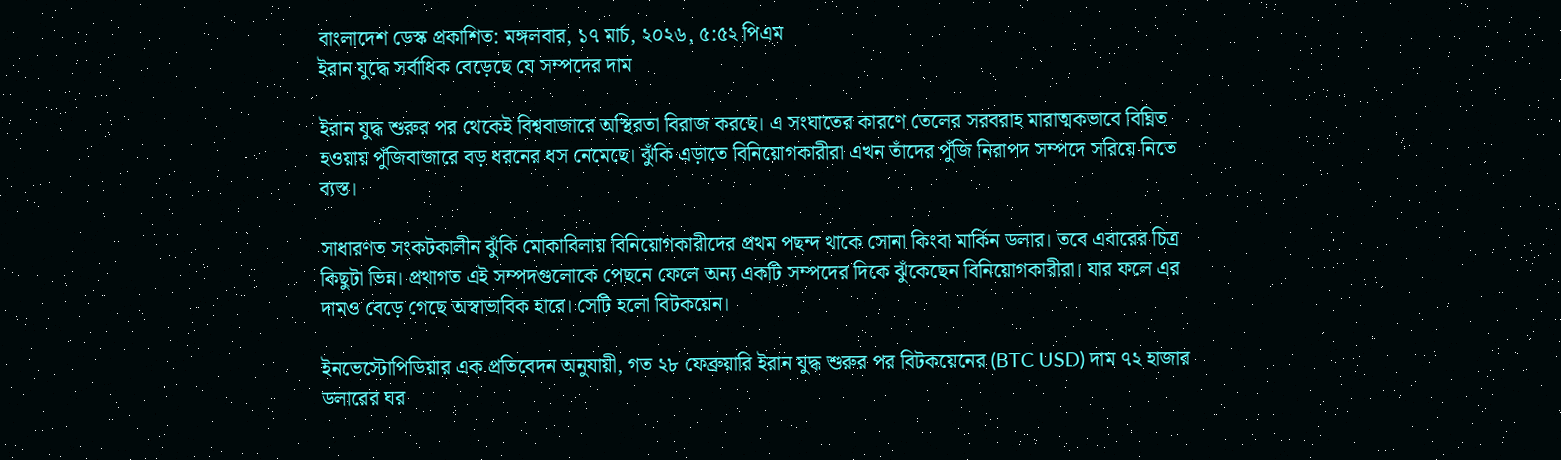বাংলাদেশ ডেস্ক প্রকাশিত: মঙ্গলবার, ১৭ মার্চ, ২০২৬, ৫:৫২ পিএম
ইরান যুদ্ধে সর্বাধিক বেড়েছে যে সম্পদের দাম

ইরান যুদ্ধ শুরুর পর থেকেই বিশ্ববাজারে অস্থিরতা বিরাজ করছে। এ সংঘাতের কারণে তেলের সরবরাহ মারাত্মকভাবে বিঘ্নিত হওয়ায় পুঁজিবাজারে বড় ধরনের ধস নেমেছে। ঝুঁকি এড়াতে বিনিয়োগকারীরা এখন তাঁদের পুঁজি নিরাপদ সম্পদে সরিয়ে নিতে ব্যস্ত।

সাধারণত সংকটকালীন ঝুঁকি মোকাবিলায় বিনিয়োগকারীদের প্রথম পছন্দ থাকে সোনা কিংবা মার্কিন ডলার। তবে এবারের চিত্র কিছুটা ভিন্ন। প্রথাগত এই সম্পদগুলোকে পেছনে ফেলে অন্য একটি সম্পদের দিকে ঝুঁকেছেন বিনিয়োগকারীরা। যার ফলে এর দামও বেড়ে গেছে অস্বাভাবিক হারে। সেটি হলো বিটকয়েন।

ইনভেস্টোপিডিয়ার এক প্রতিবেদন অনুযায়ী, গত ২৮ ফেব্রুয়ারি ইরান যুদ্ধ শুরুর পর বিটকয়েনের (BTC USD) দাম ৭২ হাজার ডলারের ঘর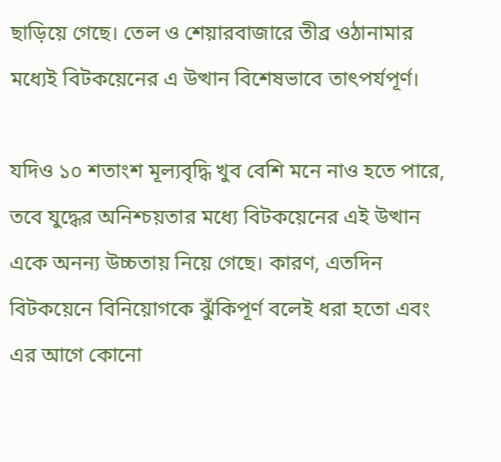ছাড়িয়ে গেছে। তেল ও শেয়ারবাজারে তীব্র ওঠানামার মধ্যেই বিটকয়েনের এ উত্থান বিশেষভাবে তাৎপর্যপূর্ণ।

যদিও ১০ শতাংশ মূল্যবৃদ্ধি খুব বেশি মনে নাও হতে পারে, তবে যুদ্ধের অনিশ্চয়তার মধ্যে বিটকয়েনের এই উত্থান একে অনন্য উচ্চতায় নিয়ে গেছে। কারণ, এতদিন বিটকয়েনে বিনিয়োগকে ঝুঁকিপূর্ণ বলেই ধরা হতো এবং এর আগে কোনো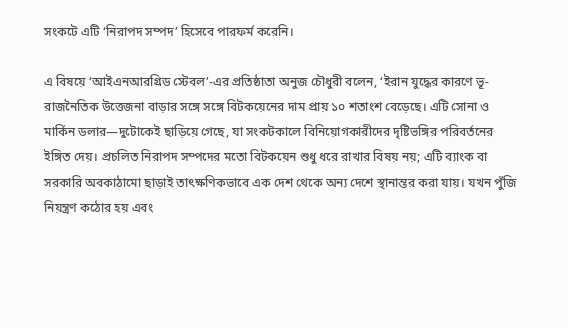সংকটে এটি ‘নিরাপদ সম্পদ’ হিসেবে পারফর্ম করেনি।

এ বিষয়ে ‘আইএনআরগ্রিড স্টেবল’-এর প্রতিষ্ঠাতা অনুজ চৌধুরী বলেন, ‘ইরান যুদ্ধের কারণে ভূ-রাজনৈতিক উত্তেজনা বাড়ার সঙ্গে সঙ্গে বিটকয়েনের দাম প্রায় ১০ শতাংশ বেড়েছে। এটি সোনা ও মার্কিন ডলার—দুটোকেই ছাড়িয়ে গেছে, যা সংকটকালে বিনিয়োগকারীদের দৃষ্টিভঙ্গির পরিবর্তনের ইঙ্গিত দেয়। প্রচলিত নিরাপদ সম্পদের মতো বিটকয়েন শুধু ধরে রাখার বিষয় নয়; এটি ব্যাংক বা সরকারি অবকাঠামো ছাড়াই তাৎক্ষণিকভাবে এক দেশ থেকে অন্য দেশে স্থানান্তর করা যায়। যখন পুঁজি নিয়ন্ত্রণ কঠোর হয় এবং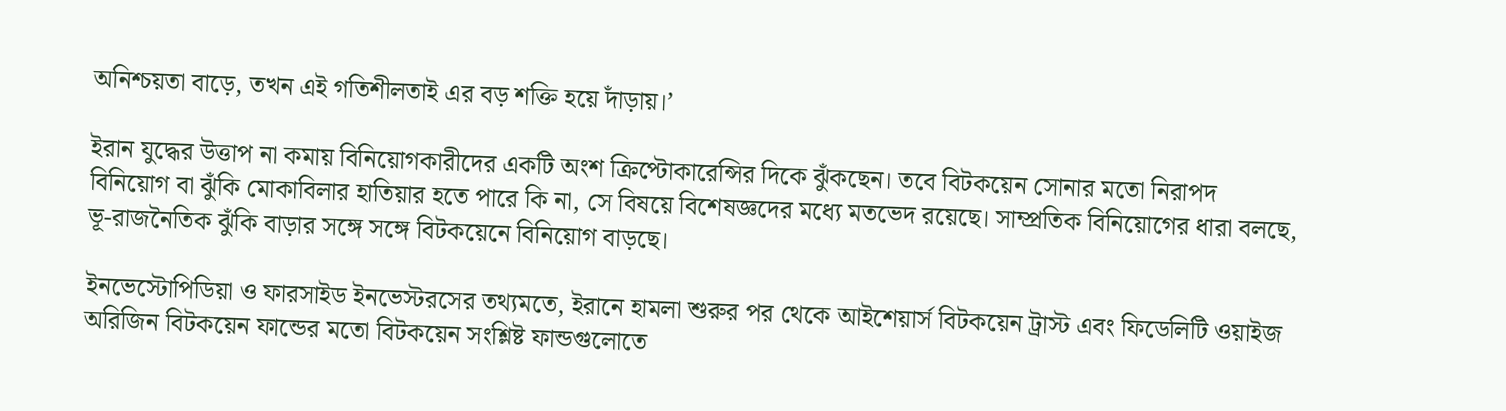অনিশ্চয়তা বাড়ে, তখন এই গতিশীলতাই এর বড় শক্তি হয়ে দাঁড়ায়।’

ইরান যুদ্ধের উত্তাপ না কমায় বিনিয়োগকারীদের একটি অংশ ক্রিপ্টোকারেন্সির দিকে ঝুঁকছেন। তবে বিটকয়েন সোনার মতো নিরাপদ বিনিয়োগ বা ঝুঁকি মোকাবিলার হাতিয়ার হতে পারে কি না, সে বিষয়ে বিশেষজ্ঞদের মধ্যে মতভেদ রয়েছে। সাম্প্রতিক বিনিয়োগের ধারা বলছে, ভূ-রাজনৈতিক ঝুঁকি বাড়ার সঙ্গে সঙ্গে বিটকয়েনে বিনিয়োগ বাড়ছে।

ইনভেস্টোপিডিয়া ও ফারসাইড ইনভেস্টরসের তথ্যমতে, ইরানে হামলা শুরুর পর থেকে আইশেয়ার্স বিটকয়েন ট্রাস্ট এবং ফিডেলিটি ওয়াইজ অরিজিন বিটকয়েন ফান্ডের মতো বিটকয়েন সংশ্লিষ্ট ফান্ডগুলোতে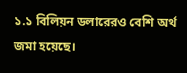১.১ বিলিয়ন ডলারেরও বেশি অর্থ জমা হয়েছে।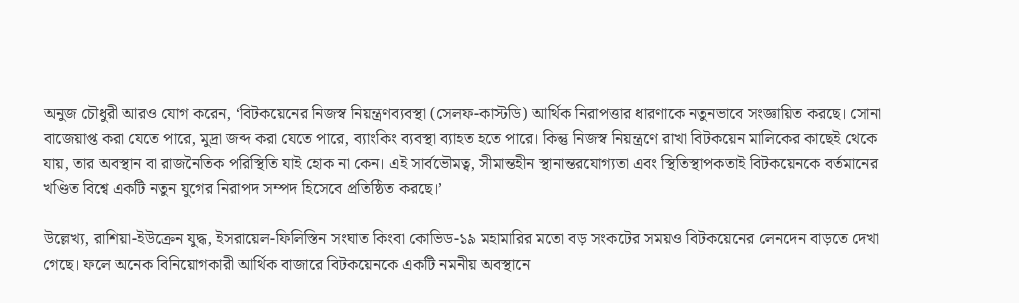অনুজ চৌধুরী আরও যোগ করেন, ‘বিটকয়েনের নিজস্ব নিয়ন্ত্রণব্যবস্থা (সেলফ-কাস্টডি) আর্থিক নিরাপত্তার ধারণাকে নতুনভাবে সংজ্ঞায়িত করছে। সোনা বাজেয়াপ্ত করা যেতে পারে, মুদ্রা জব্দ করা যেতে পারে, ব্যাংকিং ব্যবস্থা ব্যাহত হতে পারে। কিন্তু নিজস্ব নিয়ন্ত্রণে রাখা বিটকয়েন মালিকের কাছেই থেকে যায়, তার অবস্থান বা রাজনৈতিক পরিস্থিতি যাই হোক না কেন। এই সার্বভৌমত্ব, সীমান্তহীন স্থানান্তরযোগ্যতা এবং স্থিতিস্থাপকতাই বিটকয়েনকে বর্তমানের খণ্ডিত বিশ্বে একটি নতুন যুগের নিরাপদ সম্পদ হিসেবে প্রতিষ্ঠিত করছে।’

উল্লেখ্য, রাশিয়া-ইউক্রেন যুদ্ধ, ইসরায়েল-ফিলিস্তিন সংঘাত কিংবা কোভিড-১৯ মহামারির মতো বড় সংকটের সময়ও বিটকয়েনের লেনদেন বাড়তে দেখা গেছে। ফলে অনেক বিনিয়োগকারী আর্থিক বাজারে বিটকয়েনকে একটি নমনীয় অবস্থানে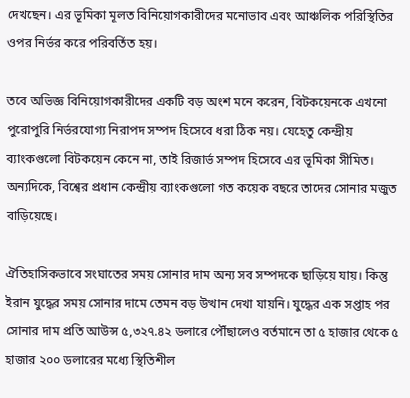দেখছেন। এর ভূমিকা মূলত বিনিয়োগকারীদের মনোভাব এবং আঞ্চলিক পরিস্থিতির ওপর নির্ভর করে পরিবর্তিত হয়।

তবে অভিজ্ঞ বিনিয়োগকারীদের একটি বড় অংশ মনে করেন, বিটকয়েনকে এখনো পুরোপুরি নির্ভরযোগ্য নিরাপদ সম্পদ হিসেবে ধরা ঠিক নয়। যেহেতু কেন্দ্রীয় ব্যাংকগুলো বিটকয়েন কেনে না, তাই রিজার্ভ সম্পদ হিসেবে এর ভূমিকা সীমিত। অন্যদিকে, বিশ্বের প্রধান কেন্দ্রীয় ব্যাংকগুলো গত কয়েক বছরে তাদের সোনার মজুত বাড়িয়েছে।

ঐতিহাসিকভাবে সংঘাতের সময় সোনার দাম অন্য সব সম্পদকে ছাড়িয়ে যায়। কিন্তু ইরান যুদ্ধের সময় সোনার দামে তেমন বড় উত্থান দেখা যায়নি। যুদ্ধের এক সপ্তাহ পর সোনার দাম প্রতি আউন্স ৫,৩২৭.৪২ ডলারে পৌঁছালেও বর্তমানে তা ৫ হাজার থেকে ৫ হাজার ২০০ ডলারের মধ্যে স্থিতিশীল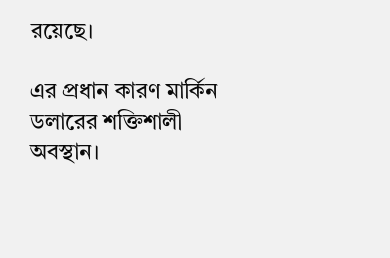রয়েছে।

এর প্রধান কারণ মার্কিন ডলারের শক্তিশালী অবস্থান।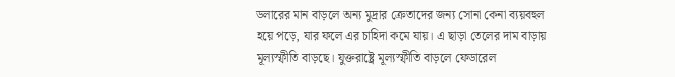ডলারের মান বাড়লে অন্য মুদ্রার ক্রেতাদের জন্য সোনা কেনা ব্যয়বহুল হয়ে পড়ে, যার ফলে এর চাহিদা কমে যায়। এ ছাড়া তেলের দাম বাড়ায় মূল্যস্ফীতি বাড়ছে। যুক্তরাষ্ট্রে মূল্যস্ফীতি বাড়লে ফেডারেল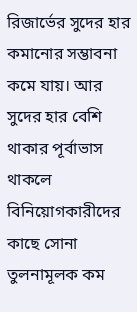রিজার্ভের সুদের হার কমানোর সম্ভাবনা কমে যায়। আর সুদের হার বেশি থাকার পূর্বাভাস থাকলে বিনিয়োগকারীদের কাছে সোনা তুলনামূলক কম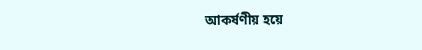আকর্ষণীয় হয়ে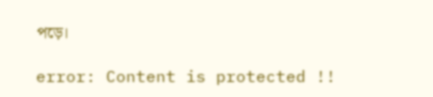পড়ে।

error: Content is protected !!